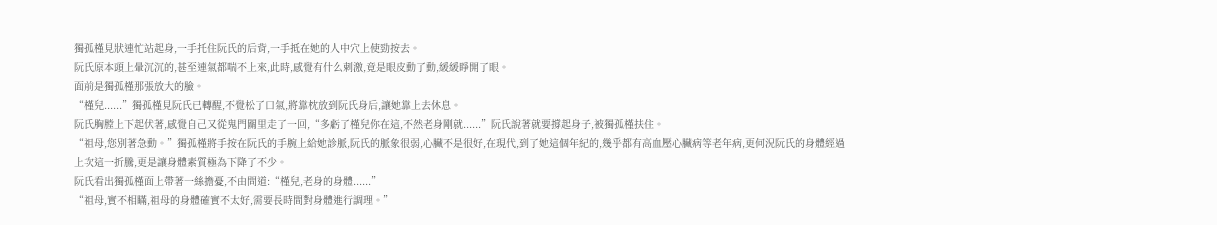獨孤槿見狀連忙站起身,一手托住阮氏的后背,一手抵在她的人中穴上使勁按去。
阮氏原本頭上暈沉沉的,甚至連氣都喘不上來,此時,感覺有什么刺激,竟是眼皮動了動,緩緩睜開了眼。
面前是獨孤槿那張放大的臉。
“槿兒......”獨孤槿見阮氏已轉醒,不覺松了口氣,將靠枕放到阮氏身后,讓她靠上去休息。
阮氏胸膛上下起伏著,感覺自己又從鬼門關里走了一回,“多虧了槿兒你在這,不然老身剛就......”阮氏說著就要撐起身子,被獨孤槿扶住。
“祖母,您別著急動。”獨孤槿將手按在阮氏的手腕上給她診脈,阮氏的脈象很弱,心臟不是很好,在現代,到了她這個年紀的,幾乎都有高血壓心臟病等老年病,更何況阮氏的身體經過上次這一折騰,更是讓身體素質極為下降了不少。
阮氏看出獨孤槿面上帶著一絲擔憂,不由問道:“槿兒,老身的身體......”
“祖母,實不相瞞,祖母的身體確實不太好,需要長時間對身體進行調理。”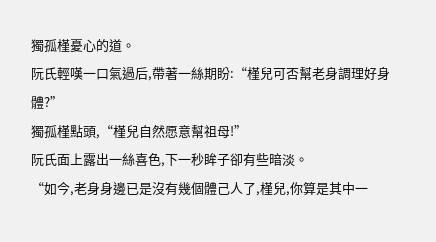獨孤槿憂心的道。
阮氏輕嘆一口氣過后,帶著一絲期盼:“槿兒可否幫老身調理好身體?”
獨孤槿點頭,“槿兒自然愿意幫祖母!”
阮氏面上露出一絲喜色,下一秒眸子卻有些暗淡。
“如今,老身身邊已是沒有幾個體己人了,槿兒,你算是其中一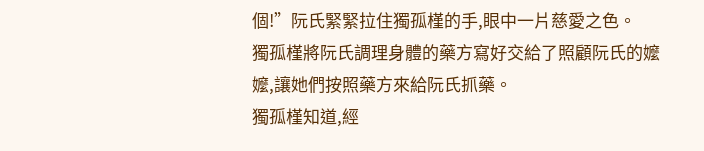個!”阮氏緊緊拉住獨孤槿的手,眼中一片慈愛之色。
獨孤槿將阮氏調理身體的藥方寫好交給了照顧阮氏的嬤嬤,讓她們按照藥方來給阮氏抓藥。
獨孤槿知道,經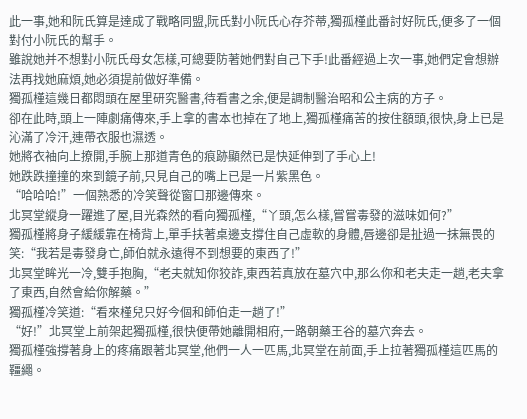此一事,她和阮氏算是達成了戰略同盟,阮氏對小阮氏心存芥蒂,獨孤槿此番討好阮氏,便多了一個對付小阮氏的幫手。
雖說她并不想對小阮氏母女怎樣,可總要防著她們對自己下手!此番經過上次一事,她們定會想辦法再找她麻煩,她必須提前做好準備。
獨孤槿這幾日都悶頭在屋里研究醫書,待看書之余,便是調制醫治昭和公主病的方子。
卻在此時,頭上一陣劇痛傳來,手上拿的書本也掉在了地上,獨孤槿痛苦的按住額頭,很快,身上已是沁滿了冷汗,連帶衣服也濕透。
她將衣袖向上撩開,手腕上那道青色的痕跡顯然已是快延伸到了手心上!
她跌跌撞撞的來到鏡子前,只見自己的嘴上已是一片紫黑色。
“哈哈哈!”一個熟悉的冷笑聲從窗口那邊傳來。
北冥堂縱身一躍進了屋,目光森然的看向獨孤槿,“丫頭,怎么樣,嘗嘗毒發的滋味如何?”
獨孤槿將身子緩緩靠在椅背上,單手扶著桌邊支撐住自己虛軟的身體,唇邊卻是扯過一抹無畏的笑:“我若是毒發身亡,師伯就永遠得不到想要的東西了!”
北冥堂眸光一冷,雙手抱胸,“老夫就知你狡詐,東西若真放在墓穴中,那么你和老夫走一趟,老夫拿了東西,自然會給你解藥。”
獨孤槿冷笑道:“看來槿兒只好今個和師伯走一趟了!”
“好!”北冥堂上前架起獨孤槿,很快便帶她離開相府,一路朝藥王谷的墓穴奔去。
獨孤槿強撐著身上的疼痛跟著北冥堂,他們一人一匹馬,北冥堂在前面,手上拉著獨孤槿這匹馬的韁繩。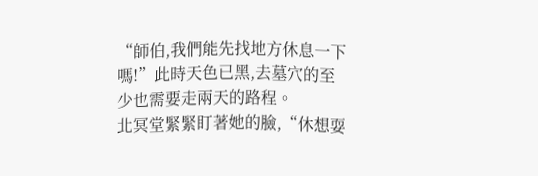“師伯,我們能先找地方休息一下嗎!”此時天色已黑,去墓穴的至少也需要走兩天的路程。
北冥堂緊緊盯著她的臉,“休想耍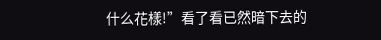什么花樣!”看了看已然暗下去的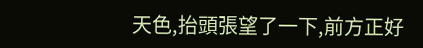天色,抬頭張望了一下,前方正好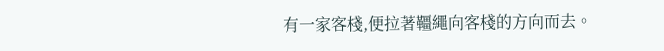有一家客棧,便拉著韁繩向客棧的方向而去。